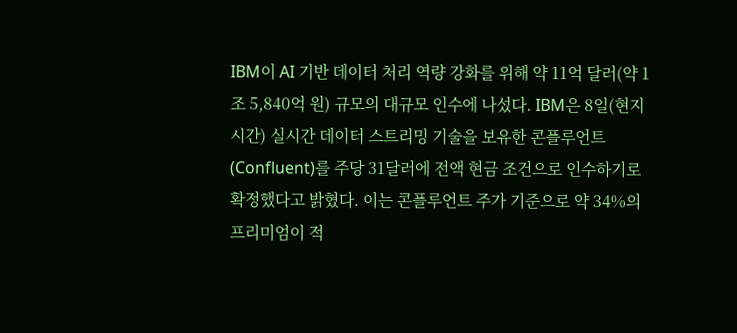IBM이 AI 기반 데이터 처리 역량 강화를 위해 약 11억 달러(약 1조 5,840억 원) 규모의 대규모 인수에 나섰다. IBM은 8일(현지시간) 실시간 데이터 스트리밍 기술을 보유한 콘플루언트(Confluent)를 주당 31달러에 전액 현금 조건으로 인수하기로 확정했다고 밝혔다. 이는 콘플루언트 주가 기준으로 약 34%의 프리미엄이 적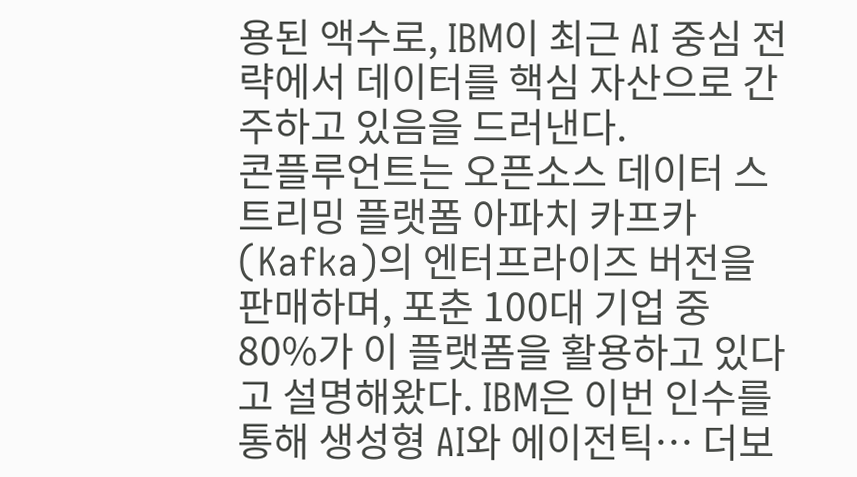용된 액수로, IBM이 최근 AI 중심 전략에서 데이터를 핵심 자산으로 간주하고 있음을 드러낸다.
콘플루언트는 오픈소스 데이터 스트리밍 플랫폼 아파치 카프카(Kafka)의 엔터프라이즈 버전을 판매하며, 포춘 100대 기업 중 80%가 이 플랫폼을 활용하고 있다고 설명해왔다. IBM은 이번 인수를 통해 생성형 AI와 에이전틱… 더보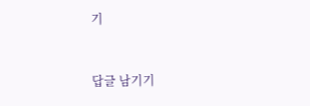기


답글 남기기